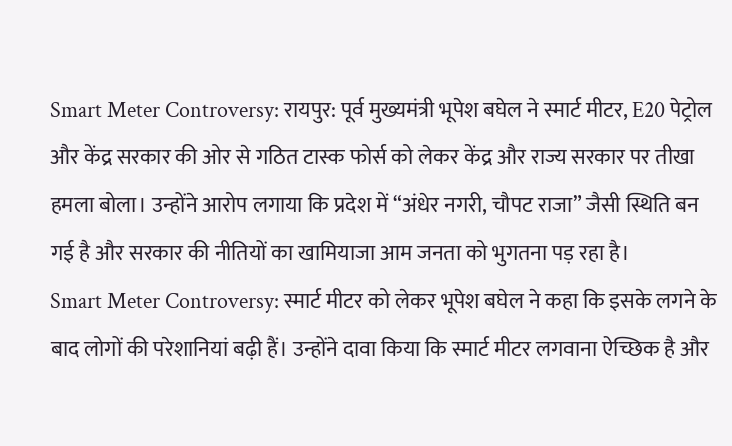Smart Meter Controversy: रायपुर: पूर्व मुख्यमंत्री भूपेश बघेल ने स्मार्ट मीटर, E20 पेट्रोल और केंद्र सरकार की ओर से गठित टास्क फोर्स को लेकर केंद्र और राज्य सरकार पर तीखा हमला बोला। उन्होंने आरोप लगाया कि प्रदेश में “अंधेर नगरी, चौपट राजा” जैसी स्थिति बन गई है और सरकार की नीतियों का खामियाजा आम जनता को भुगतना पड़ रहा है।
Smart Meter Controversy: स्मार्ट मीटर को लेकर भूपेश बघेल ने कहा कि इसके लगने के बाद लोगों की परेशानियां बढ़ी हैं। उन्होंने दावा किया कि स्मार्ट मीटर लगवाना ऐच्छिक है और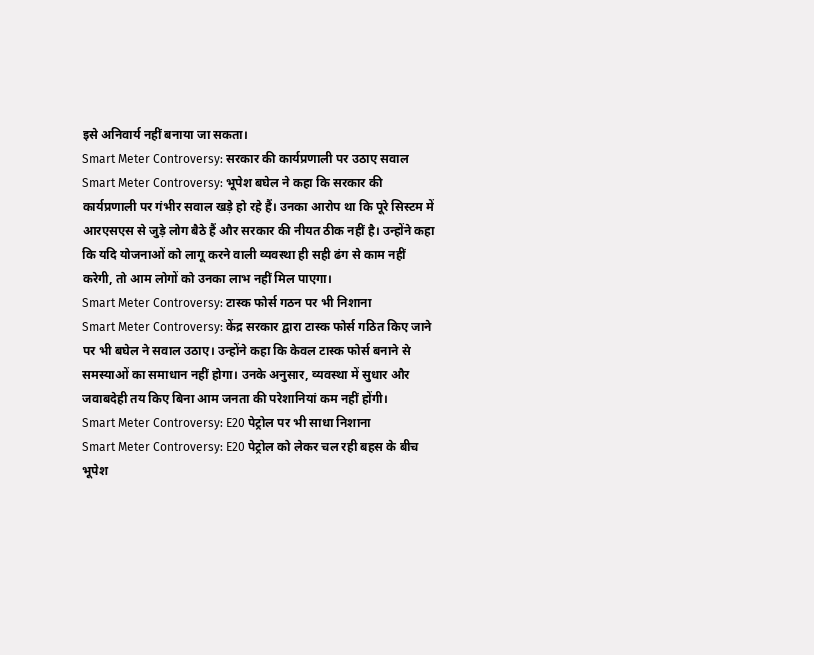इसे अनिवार्य नहीं बनाया जा सकता।
Smart Meter Controversy: सरकार की कार्यप्रणाली पर उठाए सवाल
Smart Meter Controversy: भूपेश बघेल ने कहा कि सरकार की कार्यप्रणाली पर गंभीर सवाल खड़े हो रहे हैं। उनका आरोप था कि पूरे सिस्टम में आरएसएस से जुड़े लोग बैठे हैं और सरकार की नीयत ठीक नहीं है। उन्होंने कहा कि यदि योजनाओं को लागू करने वाली व्यवस्था ही सही ढंग से काम नहीं करेगी, तो आम लोगों को उनका लाभ नहीं मिल पाएगा।
Smart Meter Controversy: टास्क फोर्स गठन पर भी निशाना
Smart Meter Controversy: केंद्र सरकार द्वारा टास्क फोर्स गठित किए जाने पर भी बघेल ने सवाल उठाए। उन्होंने कहा कि केवल टास्क फोर्स बनाने से समस्याओं का समाधान नहीं होगा। उनके अनुसार, व्यवस्था में सुधार और जवाबदेही तय किए बिना आम जनता की परेशानियां कम नहीं होंगी।
Smart Meter Controversy: E20 पेट्रोल पर भी साधा निशाना
Smart Meter Controversy: E20 पेट्रोल को लेकर चल रही बहस के बीच भूपेश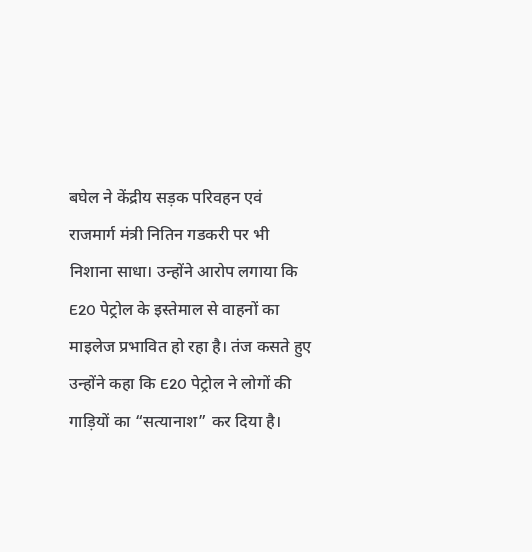बघेल ने केंद्रीय सड़क परिवहन एवं राजमार्ग मंत्री नितिन गडकरी पर भी निशाना साधा। उन्होंने आरोप लगाया कि E20 पेट्रोल के इस्तेमाल से वाहनों का माइलेज प्रभावित हो रहा है। तंज कसते हुए उन्होंने कहा कि E20 पेट्रोल ने लोगों की गाड़ियों का “सत्यानाश” कर दिया है।